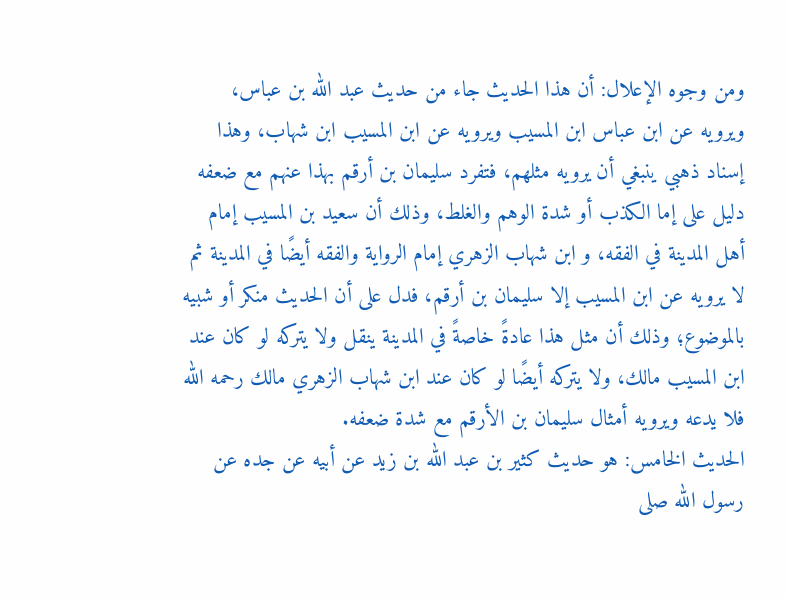ومن وجوه الإعلال: أن هذا الحديث جاء من حديث عبد الله بن عباس، ويرويه عن ابن عباس ابن المسيب ويرويه عن ابن المسيب ابن شهاب، وهذا إسناد ذهبي ينبغي أن يرويه مثلهم، فتفرد سليمان بن أرقم بهذا عنهم مع ضعفه دليل على إما الكذب أو شدة الوهم والغلط، وذلك أن سعيد بن المسيب إمام أهل المدينة في الفقه، و ابن شهاب الزهري إمام الرواية والفقه أيضًا في المدينة ثم لا يرويه عن ابن المسيب إلا سليمان بن أرقم، فدل على أن الحديث منكر أو شبيه بالموضوع؛ وذلك أن مثل هذا عادةً خاصةً في المدينة ينقل ولا يتركه لو كان عند ابن المسيب مالك، ولا يتركه أيضًا لو كان عند ابن شهاب الزهري مالك رحمه الله فلا يدعه ويرويه أمثال سليمان بن الأرقم مع شدة ضعفه.
الحديث الخامس: هو حديث كثير بن عبد الله بن زيد عن أبيه عن جده عن رسول الله صلى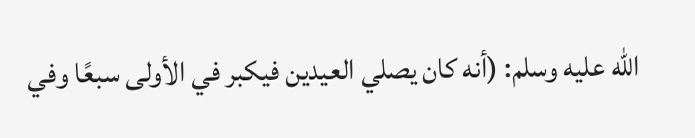الله عليه وسلم: (أنه كان يصلي العيدين فيكبر في الأولى سبعًا وفي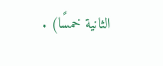الثانية خمسًا) .